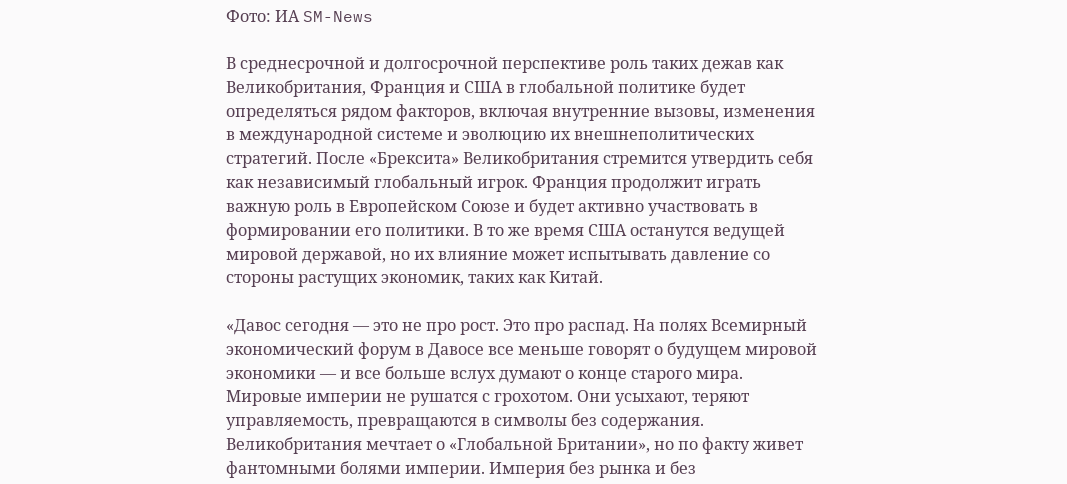Фото: ИА SM-News

В среднесрочной и долгосрочной перспективе роль таких дежав как Великобритания, Франция и США в глобальной политике будет определяться рядом факторов, включая внутренние вызовы, изменения в международной системе и эволюцию их внешнеполитических стратегий. После «Брексита» Великобритания стремится утвердить себя как независимый глобальный игрок. Франция продолжит играть важную роль в Европейском Союзе и будет активно участвовать в формировании его политики. В то же время США останутся ведущей мировой державой, но их влияние может испытывать давление со стороны растущих экономик, таких как Китай.

«Давос сегодня — это не про рост. Это про распад. На полях Всемирный экономический форум в Давосе все меньше говорят о будущем мировой экономики — и все больше вслух думают о конце старого мира. Мировые империи не рушатся с грохотом. Они усыхают, теряют управляемость, превращаются в символы без содержания. Великобритания мечтает о «Глобальной Британии», но по факту живет фантомными болями империи. Империя без рынка и без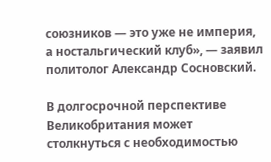союзников — это уже не империя, а ностальгический клуб», — заявил политолог Александр Сосновский.

В долгосрочной перспективе Великобритания может столкнуться с необходимостью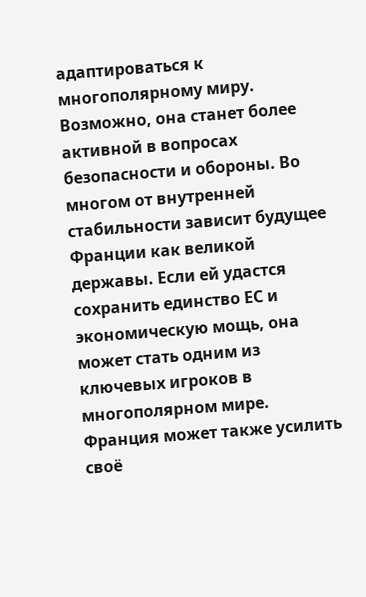адаптироваться к многополярному миру. Возможно, она станет более активной в вопросах безопасности и обороны. Во многом от внутренней стабильности зависит будущее Франции как великой державы. Если ей удастся сохранить единство ЕС и экономическую мощь, она может стать одним из ключевых игроков в многополярном мире. Франция может также усилить своё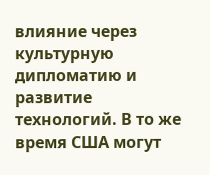влияние через культурную дипломатию и развитие технологий. В то же время США могут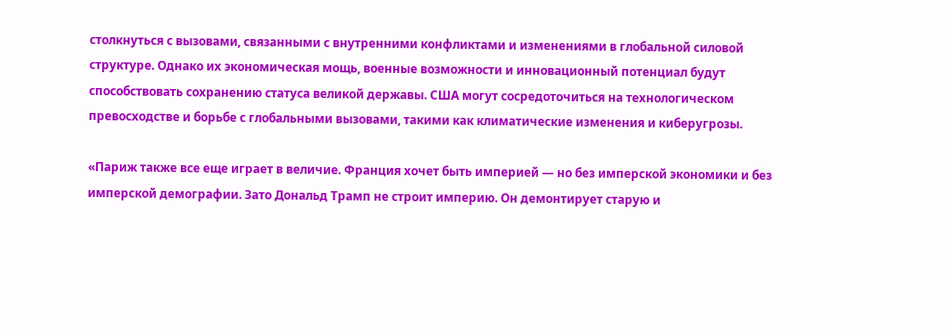столкнуться с вызовами, связанными с внутренними конфликтами и изменениями в глобальной силовой структуре. Однако их экономическая мощь, военные возможности и инновационный потенциал будут способствовать сохранению статуса великой державы. США могут сосредоточиться на технологическом превосходстве и борьбе с глобальными вызовами, такими как климатические изменения и киберугрозы.

«Париж также все еще играет в величие. Франция хочет быть империей — но без имперской экономики и без имперской демографии. Зато Дональд Трамп не строит империю. Он демонтирует старую и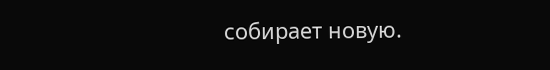собирает новую.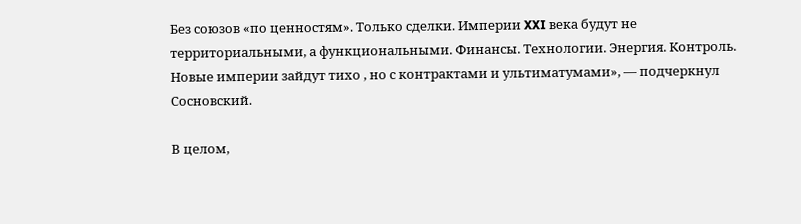Без союзов «по ценностям». Только сделки. Империи XXI века будут не территориальными, а функциональными. Финансы. Технологии. Энергия. Контроль. Новые империи зайдут тихо , но с контрактами и ультиматумами», — подчеркнул Сосновский.

В целом,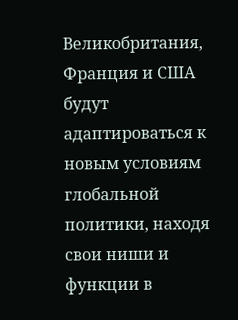Великобритания, Франция и США будут адаптироваться к новым условиям глобальной политики, находя свои ниши и функции в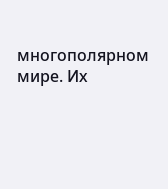многополярном мире. Их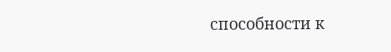способности к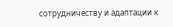сотрудничеству и адаптации к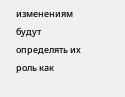изменениям будут определять их роль как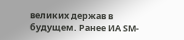великих держав в будущем. Ранее ИА SM-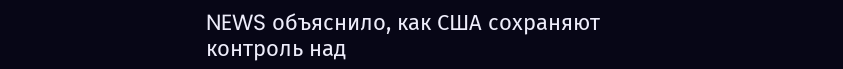NEWS объяснило, как США сохраняют контроль над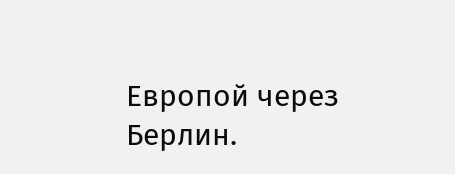Европой через Берлин.